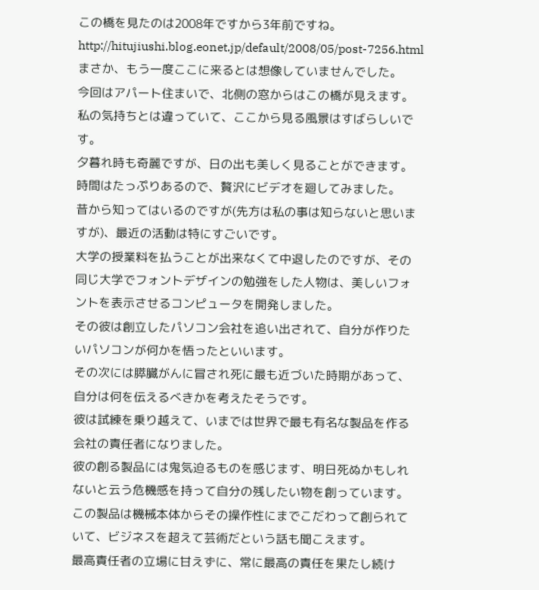この橋を見たのは2008年ですから3年前ですね。
http://hitujiushi.blog.eonet.jp/default/2008/05/post-7256.html
まさか、もう一度ここに来るとは想像していませんでした。
今回はアパート住まいで、北側の窓からはこの橋が見えます。
私の気持ちとは違っていて、ここから見る風景はすばらしいです。
夕暮れ時も奇麗ですが、日の出も美しく見ることができます。
時間はたっぷりあるので、贅沢にビデオを廻してみました。
昔から知ってはいるのですが(先方は私の事は知らないと思いますが)、最近の活動は特にすごいです。
大学の授業料を払うことが出来なくて中退したのですが、その同じ大学でフォントデザインの勉強をした人物は、美しいフォントを表示させるコンピュータを開発しました。
その彼は創立したパソコン会社を追い出されて、自分が作りたいパソコンが何かを悟ったといいます。
その次には膵臓がんに冒され死に最も近づいた時期があって、自分は何を伝えるべきかを考えたそうです。
彼は試練を乗り越えて、いまでは世界で最も有名な製品を作る会社の責任者になりました。
彼の創る製品には鬼気迫るものを感じます、明日死ぬかもしれないと云う危機感を持って自分の残したい物を創っています。
この製品は機械本体からその操作性にまでこだわって創られていて、ビジネスを超えて芸術だという話も聞こえます。
最高責任者の立場に甘えずに、常に最高の責任を果たし続け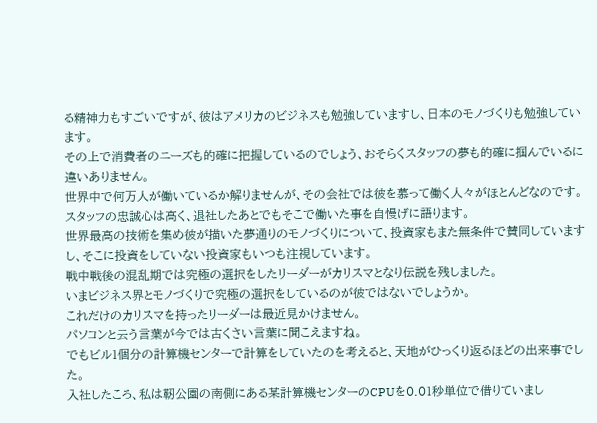る精神力もすごいですが、彼はアメリカのビジネスも勉強していますし、日本のモノづくりも勉強しています。
その上で消費者のニーズも的確に把握しているのでしょう、おそらくスタッフの夢も的確に掴んでいるに違いありません。
世界中で何万人が働いているか解りませんが、その会社では彼を慕って働く人々がほとんどなのです。
スタッフの忠誠心は高く、退社したあとでもそこで働いた事を自慢げに語ります。
世界最高の技術を集め彼が描いた夢通りのモノづくりについて、投資家もまた無条件で賛同していますし、そこに投資をしていない投資家もいつも注視しています。
戦中戦後の混乱期では究極の選択をしたリーダーがカリスマとなり伝説を残しました。
いまビジネス界とモノづくりで究極の選択をしているのが彼ではないでしょうか。
これだけのカリスマを持ったリーダーは最近見かけません。
パソコンと云う言葉が今では古くさい言葉に聞こえますね。
でもビル1個分の計算機センターで計算をしていたのを考えると、天地がひっくり返るほどの出来事でした。
入社したころ、私は靭公園の南側にある某計算機センターのCPUを0.01秒単位で借りていまし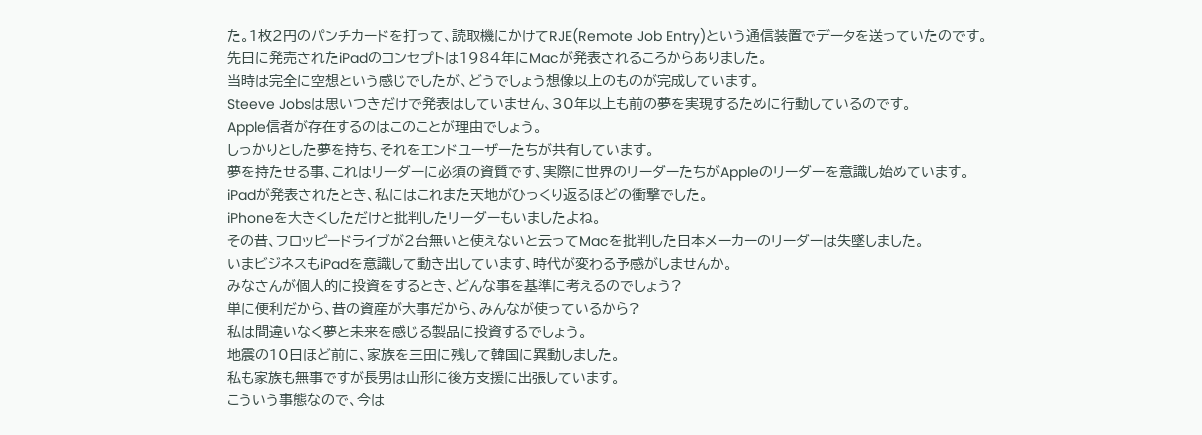た。1枚2円のパンチカードを打って、読取機にかけてRJE(Remote Job Entry)という通信装置でデータを送っていたのです。
先日に発売されたiPadのコンセプトは1984年にMacが発表されるころからありました。
当時は完全に空想という感じでしたが、どうでしょう想像以上のものが完成しています。
Steeve Jobsは思いつきだけで発表はしていません、30年以上も前の夢を実現するために行動しているのです。
Apple信者が存在するのはこのことが理由でしょう。
しっかりとした夢を持ち、それをエンドユーザーたちが共有しています。
夢を持たせる事、これはリーダーに必須の資質です、実際に世界のリーダーたちがAppleのリーダーを意識し始めています。
iPadが発表されたとき、私にはこれまた天地がひっくり返るほどの衝撃でした。
iPhoneを大きくしただけと批判したリーダーもいましたよね。
その昔、フロッピードライブが2台無いと使えないと云ってMacを批判した日本メーカーのリーダーは失墜しました。
いまビジネスもiPadを意識して動き出しています、時代が変わる予感がしませんか。
みなさんが個人的に投資をするとき、どんな事を基準に考えるのでしょう?
単に便利だから、昔の資産が大事だから、みんなが使っているから?
私は間違いなく夢と未来を感じる製品に投資するでしょう。
地震の10日ほど前に、家族を三田に残して韓国に異動しました。
私も家族も無事ですが長男は山形に後方支援に出張しています。
こういう事態なので、今は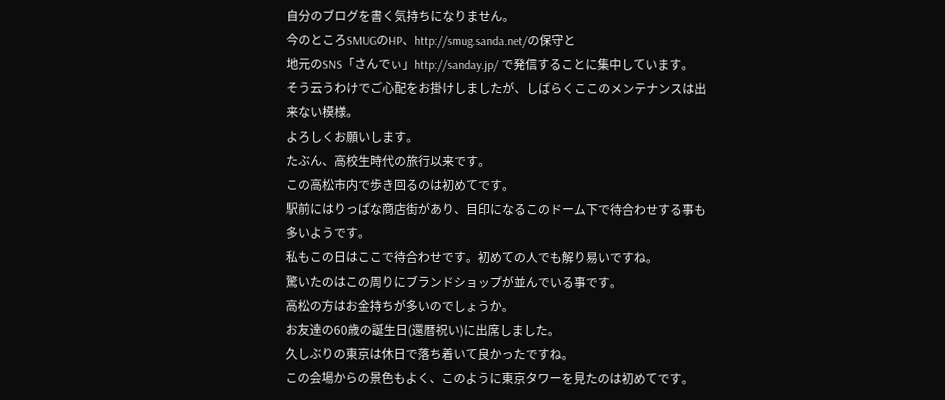自分のブログを書く気持ちになりません。
今のところSMUGのHP、http://smug.sanda.net/の保守と
地元のSNS「さんでぃ」http://sanday.jp/ で発信することに集中しています。
そう云うわけでご心配をお掛けしましたが、しばらくここのメンテナンスは出来ない模様。
よろしくお願いします。
たぶん、高校生時代の旅行以来です。
この高松市内で歩き回るのは初めてです。
駅前にはりっぱな商店街があり、目印になるこのドーム下で待合わせする事も多いようです。
私もこの日はここで待合わせです。初めての人でも解り易いですね。
驚いたのはこの周りにブランドショップが並んでいる事です。
高松の方はお金持ちが多いのでしょうか。
お友達の60歳の誕生日(還暦祝い)に出席しました。
久しぶりの東京は休日で落ち着いて良かったですね。
この会場からの景色もよく、このように東京タワーを見たのは初めてです。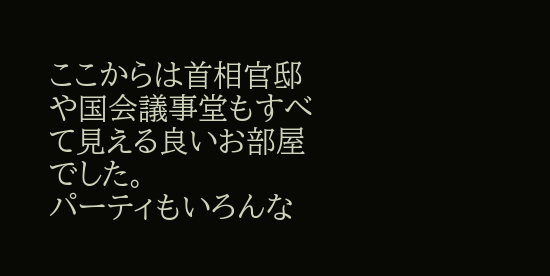ここからは首相官邸や国会議事堂もすべて見える良いお部屋でした。
パーティもいろんな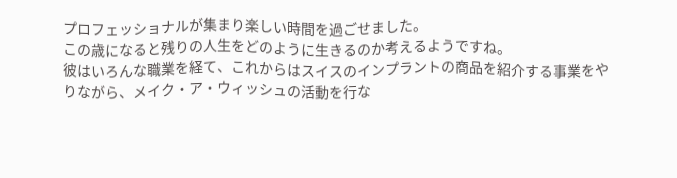プロフェッショナルが集まり楽しい時間を過ごせました。
この歳になると残りの人生をどのように生きるのか考えるようですね。
彼はいろんな職業を経て、これからはスイスのインプラントの商品を紹介する事業をやりながら、メイク・ア・ウィッシュの活動を行な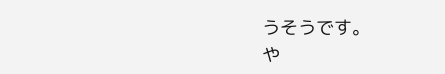うそうです。
や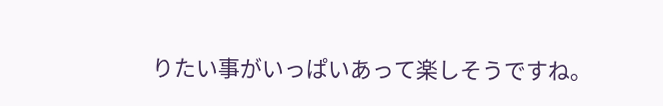りたい事がいっぱいあって楽しそうですね。